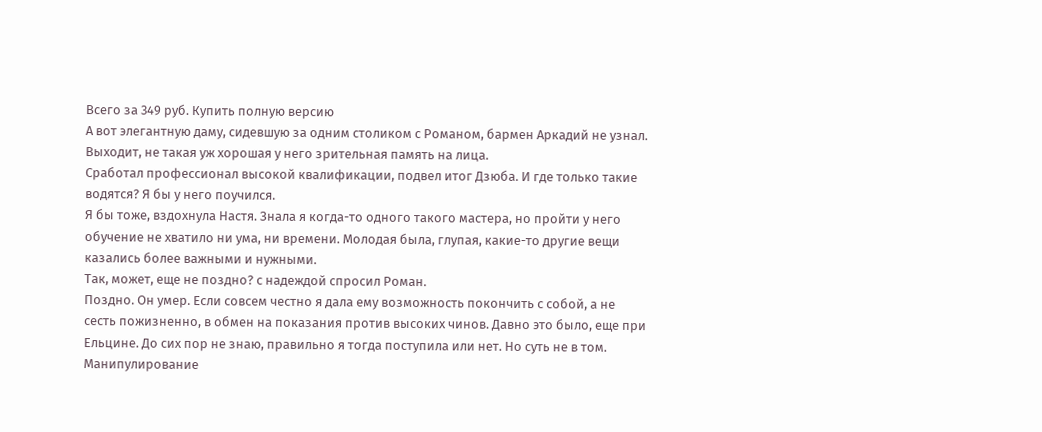Всего за 349 руб. Купить полную версию
А вот элегантную даму, сидевшую за одним столиком с Романом, бармен Аркадий не узнал. Выходит, не такая уж хорошая у него зрительная память на лица.
Сработал профессионал высокой квалификации, подвел итог Дзюба. И где только такие водятся? Я бы у него поучился.
Я бы тоже, вздохнула Настя. Знала я когда-то одного такого мастера, но пройти у него обучение не хватило ни ума, ни времени. Молодая была, глупая, какие-то другие вещи казались более важными и нужными.
Так, может, еще не поздно? с надеждой спросил Роман.
Поздно. Он умер. Если совсем честно я дала ему возможность покончить с собой, а не сесть пожизненно, в обмен на показания против высоких чинов. Давно это было, еще при Ельцине. До сих пор не знаю, правильно я тогда поступила или нет. Но суть не в том. Манипулирование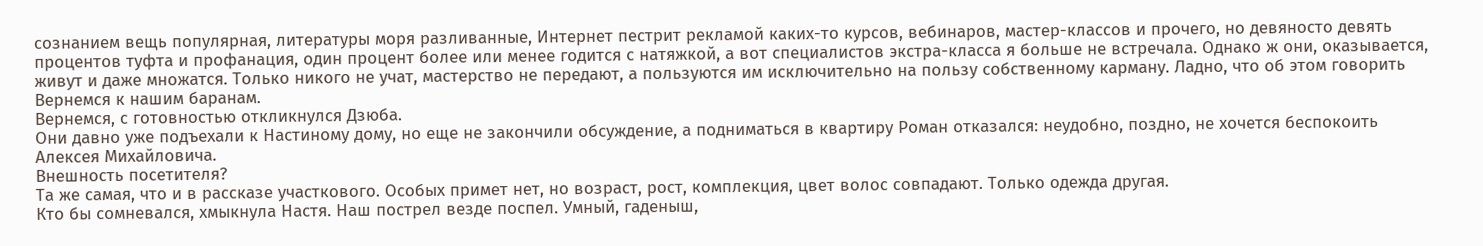сознанием вещь популярная, литературы моря разливанные, Интернет пестрит рекламой каких-то курсов, вебинаров, мастер-классов и прочего, но девяносто девять процентов туфта и профанация, один процент более или менее годится с натяжкой, а вот специалистов экстра-класса я больше не встречала. Однако ж они, оказывается, живут и даже множатся. Только никого не учат, мастерство не передают, а пользуются им исключительно на пользу собственному карману. Ладно, что об этом говорить Вернемся к нашим баранам.
Вернемся, с готовностью откликнулся Дзюба.
Они давно уже подъехали к Настиному дому, но еще не закончили обсуждение, а подниматься в квартиру Роман отказался: неудобно, поздно, не хочется беспокоить Алексея Михайловича.
Внешность посетителя?
Та же самая, что и в рассказе участкового. Особых примет нет, но возраст, рост, комплекция, цвет волос совпадают. Только одежда другая.
Кто бы сомневался, хмыкнула Настя. Наш пострел везде поспел. Умный, гаденыш,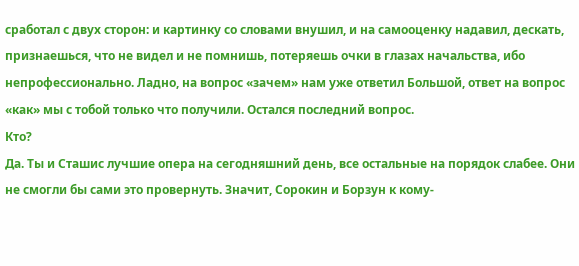сработал с двух сторон: и картинку со словами внушил, и на самооценку надавил, дескать, признаешься, что не видел и не помнишь, потеряешь очки в глазах начальства, ибо непрофессионально. Ладно, на вопрос «зачем» нам уже ответил Большой, ответ на вопрос «как» мы с тобой только что получили. Остался последний вопрос.
Кто?
Да. Ты и Сташис лучшие опера на сегодняшний день, все остальные на порядок слабее. Они не смогли бы сами это провернуть. Значит, Сорокин и Борзун к кому-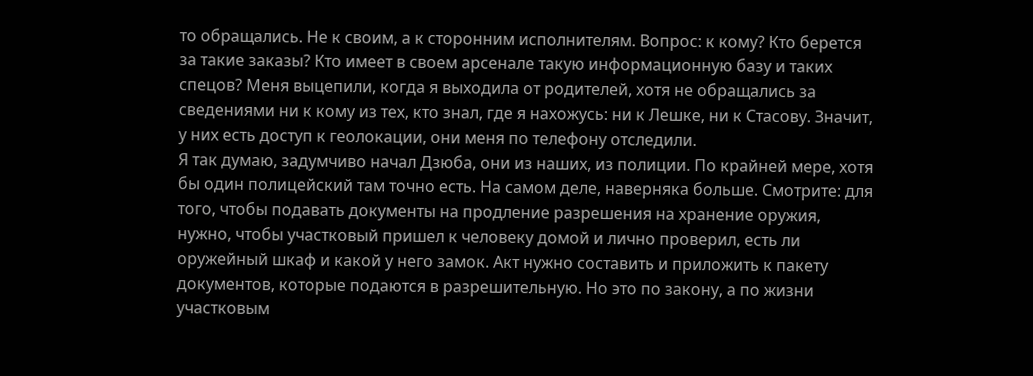то обращались. Не к своим, а к сторонним исполнителям. Вопрос: к кому? Кто берется за такие заказы? Кто имеет в своем арсенале такую информационную базу и таких спецов? Меня выцепили, когда я выходила от родителей, хотя не обращались за сведениями ни к кому из тех, кто знал, где я нахожусь: ни к Лешке, ни к Стасову. Значит, у них есть доступ к геолокации, они меня по телефону отследили.
Я так думаю, задумчиво начал Дзюба, они из наших, из полиции. По крайней мере, хотя бы один полицейский там точно есть. На самом деле, наверняка больше. Смотрите: для того, чтобы подавать документы на продление разрешения на хранение оружия, нужно, чтобы участковый пришел к человеку домой и лично проверил, есть ли оружейный шкаф и какой у него замок. Акт нужно составить и приложить к пакету документов, которые подаются в разрешительную. Но это по закону, а по жизни участковым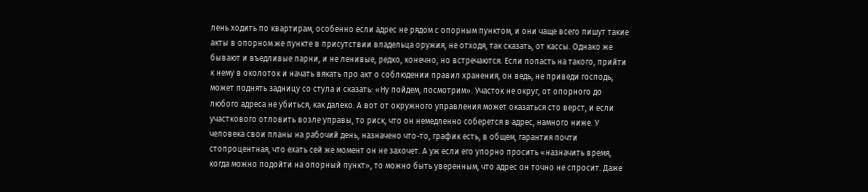лень ходить по квартирам, особенно если адрес не рядом с опорным пунктом, и они чаще всего пишут такие акты в опорном же пункте в присутствии владельца оружия, не отходя, так сказать, от кассы. Однако же бывают и въедливые парни, и не ленивые, редко, конечно, но встречаются. Если попасть на такого, прийти к нему в околоток и начать вякать про акт о соблюдении правил хранения, он ведь, не приведи господь, может поднять задницу со стула и сказать: «Ну пойдем, посмотрим». Участок не округ, от опорного до любого адреса не убиться, как далеко. А вот от окружного управления может оказаться сто верст, и если участкового отловить возле управы, то риск, что он немедленно соберется в адрес, намного ниже. У человека свои планы на рабочий день, назначено что-то, график есть, в общем, гарантия почти стопроцентная, что ехать сей же момент он не захочет. А уж если его упорно просить «назначить время, когда можно подойти на опорный пункт», то можно быть уверенным, что адрес он точно не спросит. Даже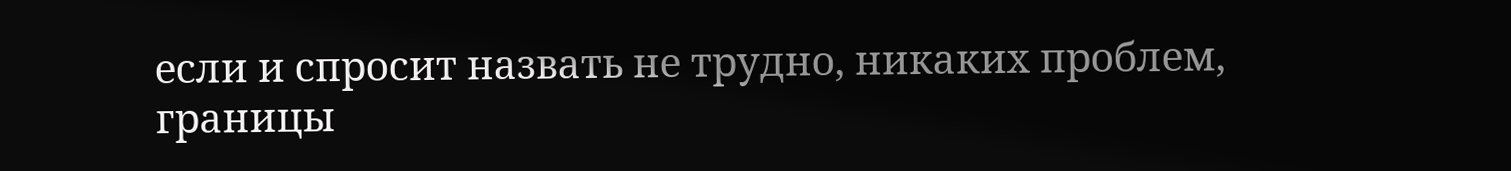если и спросит назвать не трудно, никаких проблем, границы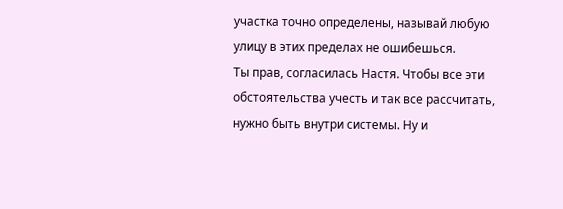участка точно определены, называй любую улицу в этих пределах не ошибешься.
Ты прав, согласилась Настя. Чтобы все эти обстоятельства учесть и так все рассчитать, нужно быть внутри системы. Ну и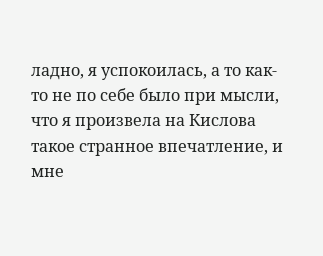ладно, я успокоилась, а то как-то не по себе было при мысли, что я произвела на Кислова такое странное впечатление, и мне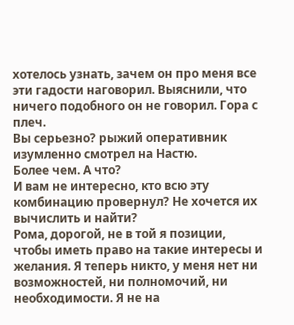хотелось узнать, зачем он про меня все эти гадости наговорил. Выяснили, что ничего подобного он не говорил. Гора с плеч.
Вы серьезно? рыжий оперативник изумленно смотрел на Настю.
Более чем. А что?
И вам не интересно, кто всю эту комбинацию провернул? Не хочется их вычислить и найти?
Рома, дорогой, не в той я позиции, чтобы иметь право на такие интересы и желания. Я теперь никто, у меня нет ни возможностей, ни полномочий, ни необходимости. Я не на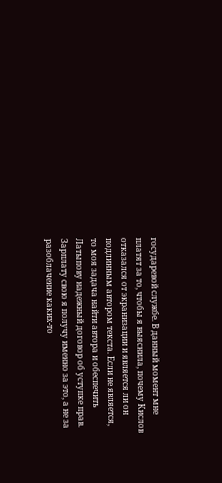государевой службе. В данный момент мне платят за то, чтобы я выяснила, почему Кислов отказался от экранизации и является ли он подлинным автором текста. Если не является, то моя задача найти автора и обеспечить Латыпову надежный договор об уступке прав. Зарплату свою я получу именно за это, а не за разоблачение каких-то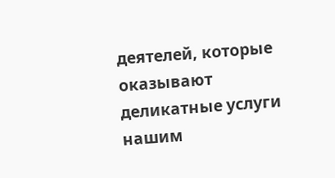деятелей, которые оказывают деликатные услуги нашим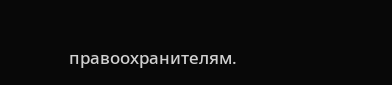правоохранителям.